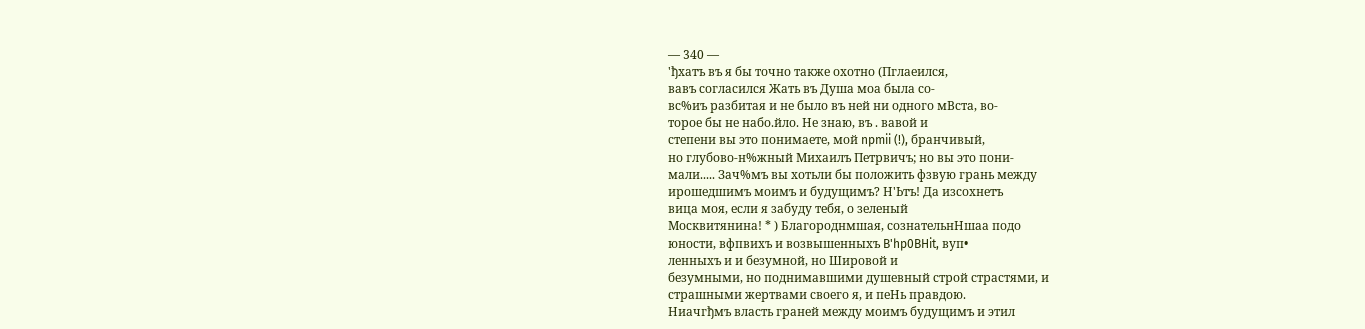— 340 —
'ђхатъ въ я бы точно также охотно (Пглаеился,
вавъ согласился Жать въ Душа моа была со-
вс%иъ разбитая и не было въ ней ни одного мВста, во-
торое бы не набо.йло. Не знаю, въ . вавой и
степени вы это понимаете, мой npmii (!), бранчивый,
но глубово-н%жный Михаилъ Петрвичъ; но вы это пони-
мали..... Зач%мъ вы хотьли бы положить фзвую грань между
ирошедшимъ моимъ и будущимъ? Н'Ьтъ! Да изсохнетъ
вица моя, если я забуду тебя, о зеленый
Москвитянина! * ) Благороднмшая, сознательнНшаа подо
юности, вфпвихъ и возвышенныхъ B'hp0BHit, вуп•
ленныхъ и и безумной, но Шировой и
безумными, но поднимавшими душевный строй страстями, и
страшными жертвами своего я, и пеНь правдою.
Ниачгђмъ власть граней между моимъ будущимъ и этил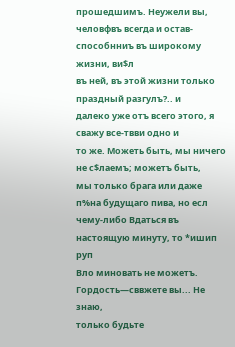прошедшимъ. Неужели вы, человфвъ всегда и остав-
способнниъ въ широкому жизни, ви$л
въ ней, въ этой жизни только праздный разгулъ?.. и
далеко уже отъ всего этого, я сважу все-твви одно и
то же. Можеть быть, мы ничего не с$лаемъ; можетъ быть,
мы только брага или даже п%на будущаго пива, но есл
чему-либо Вдаться въ настоящую минуту, то *ишип руп
Вло миновать не можетъ. Гордость—сввжете вы... Не знаю,
только будьте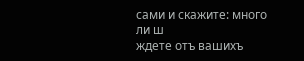сами и скажите: много ли ш
ждете отъ вашихъ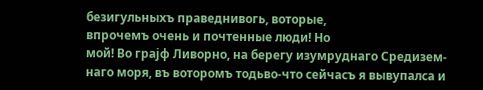безигульныхъ праведнивогь, воторые,
впрочемъ очень и почтенные люди! Но
мой! Во грајф Ливорно, на берегу изумруднаго Средизем-
наго моря, въ воторомъ тодьво-что сейчасъ я вывупалса и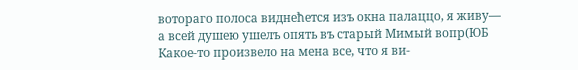вотораго полоса виднећется изъ окна палаццо, я живу—
а всей душею ушелъ опять въ старый Мимый вопр(ЮБ
Какое-то произвело на мена все, что я ви-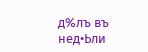д%лъ въ нед•Ьли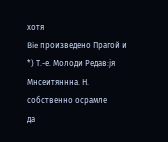хотя
Bie произведено Прагой и
*) Т.-е. Молоди Редав:јя Мнсеитяннна. Н.
собственно осрамле
да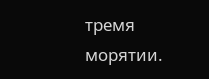тремя морятии.